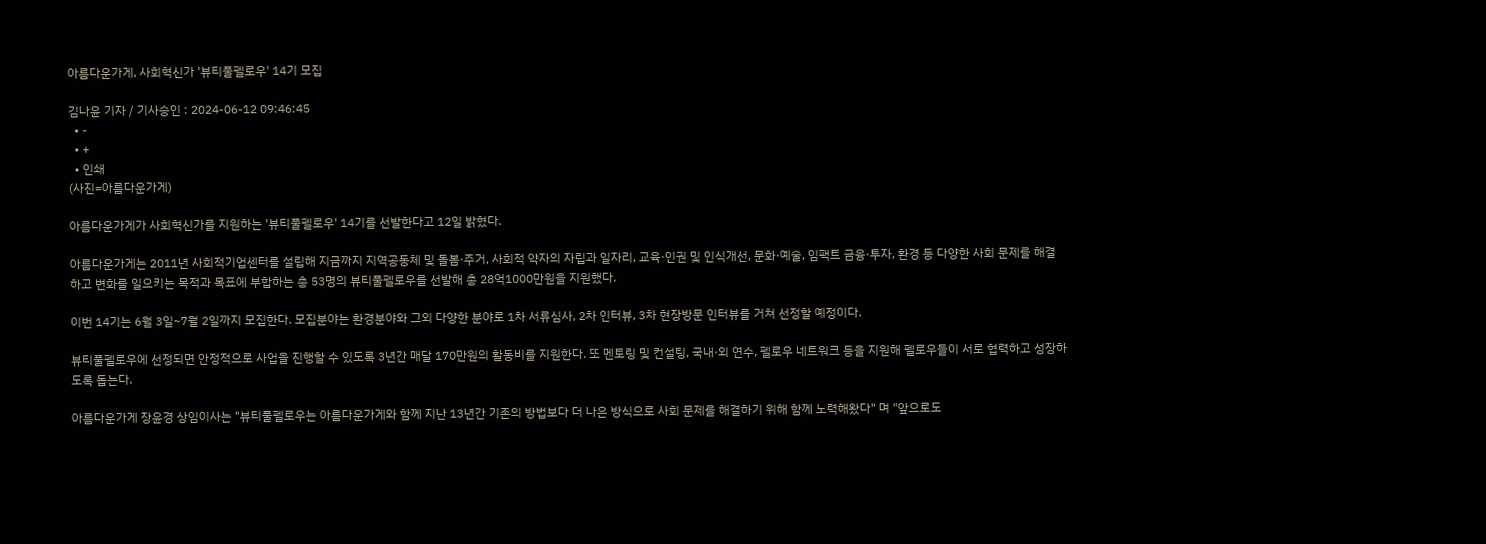아름다운가게, 사회혁신가 '뷰티풀펠로우' 14기 모집

김나윤 기자 / 기사승인 : 2024-06-12 09:46:45
  • -
  • +
  • 인쇄
(사진=아름다운가게)

아름다운가게가 사회혁신가를 지원하는 '뷰티풀펠로우' 14기를 선발한다고 12일 밝혔다.

아름다운가게는 2011년 사회적기업센터를 설립해 지금까지 지역공동체 및 돌봄·주거, 사회적 약자의 자립과 일자리, 교육·인권 및 인식개선, 문화·예술, 임팩트 금융·투자, 환경 등 다양한 사회 문제를 해결하고 변화를 일으키는 목적과 목표에 부합하는 총 53명의 뷰티풀펠로우를 선발해 총 28억1000만원을 지원했다.

이번 14기는 6월 3일~7월 2일까지 모집한다. 모집분야는 환경분야와 그외 다양한 분야로 1차 서류심사, 2차 인터뷰, 3차 현장방문 인터뷰를 거쳐 선정할 예정이다.

뷰티풀펠로우에 선정되면 안정적으로 사업을 진행할 수 있도록 3년간 매달 170만원의 활동비를 지원한다. 또 멘토링 및 컨설팅, 국내·외 연수, 펠로우 네트워크 등을 지원해 펠로우들이 서로 협력하고 성장하도록 돕는다.

아름다운가게 장윤경 상임이사는 "뷰티풀펠로우는 아름다운가게와 함께 지난 13년간 기존의 방법보다 더 나은 방식으로 사회 문제를 해결하기 위해 함께 노력해왔다" 며 "앞으로도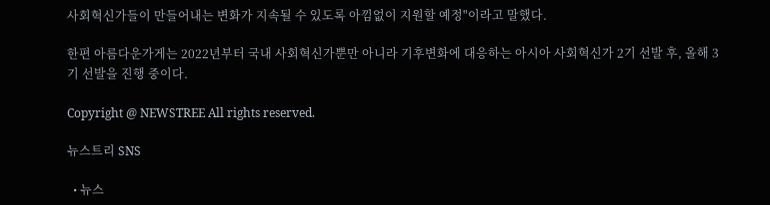사회혁신가들이 만들어내는 변화가 지속될 수 있도록 아낌없이 지원할 예정"이라고 말했다.

한편 아름다운가게는 2022년부터 국내 사회혁신가뿐만 아니라 기후변화에 대응하는 아시아 사회혁신가 2기 선발 후, 올해 3기 선발을 진행 중이다.

Copyright @ NEWSTREE All rights reserved.

뉴스트리 SNS

  • 뉴스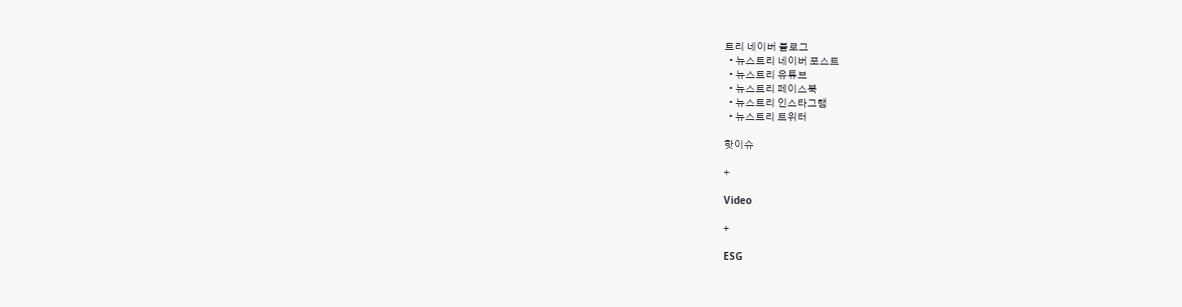트리 네이버 블로그
  • 뉴스트리 네이버 포스트
  • 뉴스트리 유튜브
  • 뉴스트리 페이스북
  • 뉴스트리 인스타그램
  • 뉴스트리 트위터

핫이슈

+

Video

+

ESG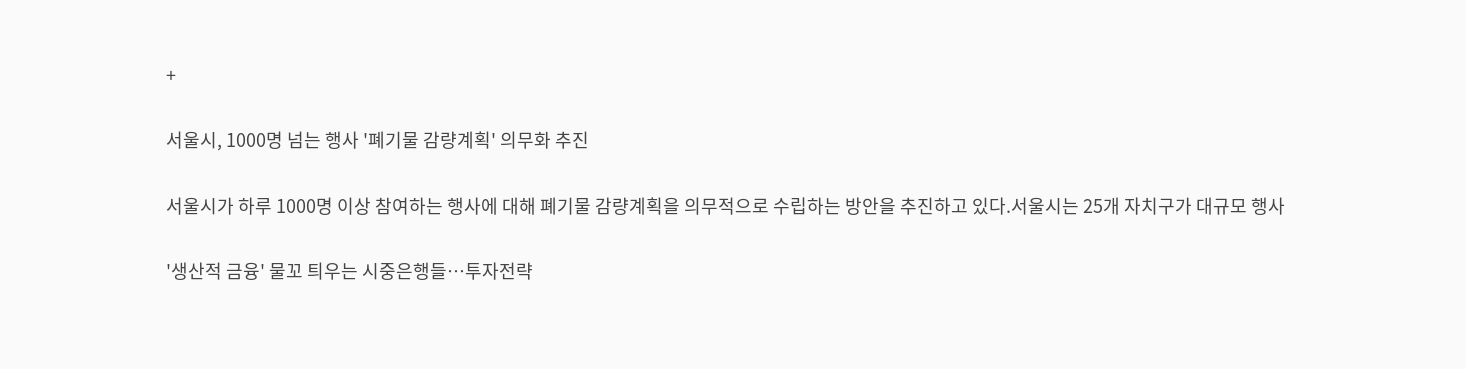+

서울시, 1000명 넘는 행사 '폐기물 감량계획' 의무화 추진

서울시가 하루 1000명 이상 참여하는 행사에 대해 폐기물 감량계획을 의무적으로 수립하는 방안을 추진하고 있다.서울시는 25개 자치구가 대규모 행사

'생산적 금융' 물꼬 틔우는 시중은행들…투자전략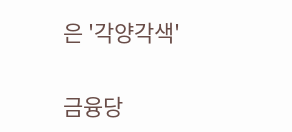은 '각양각색'

금융당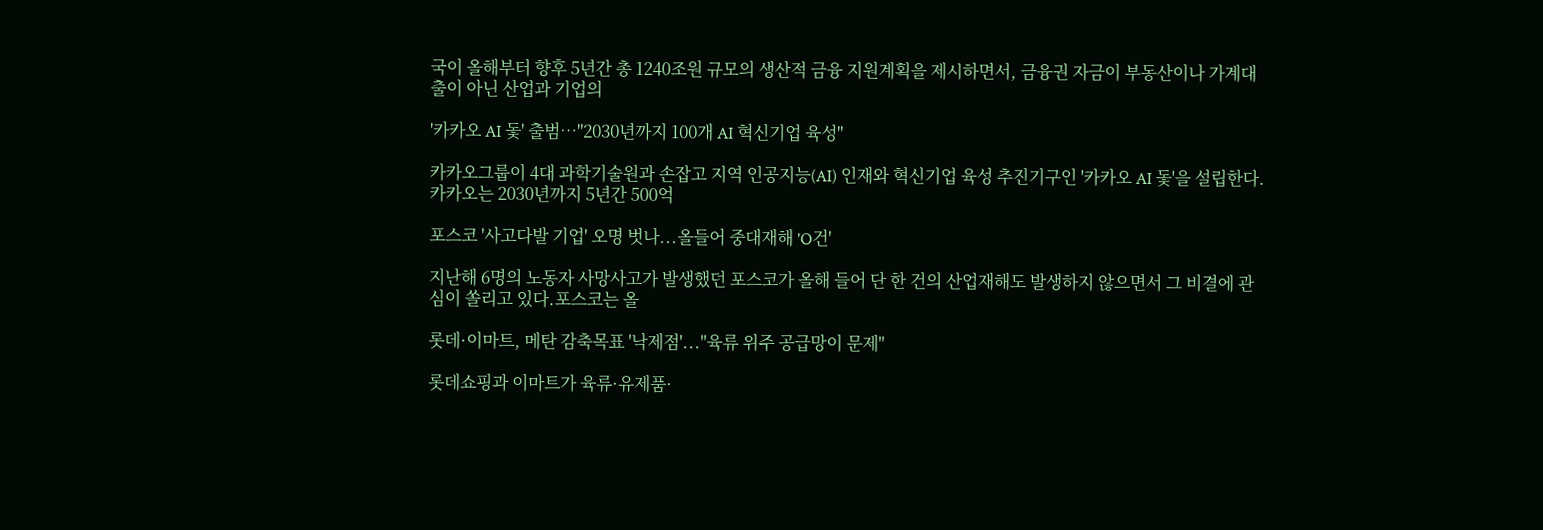국이 올해부터 향후 5년간 총 1240조원 규모의 생산적 금융 지원계획을 제시하면서, 금융권 자금이 부동산이나 가계대출이 아닌 산업과 기업의

'카카오 AI 돛' 출범…"2030년까지 100개 AI 혁신기업 육성"

카카오그룹이 4대 과학기술원과 손잡고 지역 인공지능(AI) 인재와 혁신기업 육성 추진기구인 '카카오 AI 돛'을 설립한다. 카카오는 2030년까지 5년간 500억

포스코 '사고다발 기업' 오명 벗나...올들어 중대재해 'O건'

지난해 6명의 노동자 사망사고가 발생했던 포스코가 올해 들어 단 한 건의 산업재해도 발생하지 않으면서 그 비결에 관심이 쏠리고 있다.포스코는 올

롯데·이마트, 메탄 감축목표 '낙제점'..."육류 위주 공급망이 문제"

롯데쇼핑과 이마트가 육류·유제품·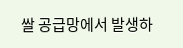쌀 공급망에서 발생하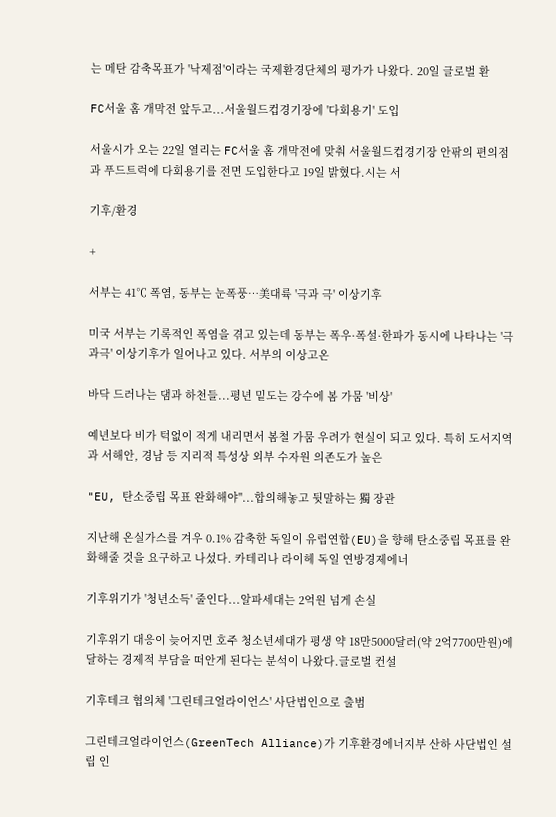는 메탄 감축목표가 '낙제점'이라는 국제환경단체의 평가가 나왔다. 20일 글로벌 환

FC서울 홈 개막전 앞두고...서울월드컵경기장에 '다회용기' 도입

서울시가 오는 22일 열리는 FC서울 홈 개막전에 맞춰 서울월드컵경기장 안팎의 편의점과 푸드트럭에 다회용기를 전면 도입한다고 19일 밝혔다.시는 서

기후/환경

+

서부는 41℃ 폭염, 동부는 눈폭풍…美대륙 '극과 극' 이상기후

미국 서부는 기록적인 폭염을 겪고 있는데 동부는 폭우·폭설·한파가 동시에 나타나는 '극과극' 이상기후가 일어나고 있다. 서부의 이상고온

바닥 드러나는 댐과 하천들...평년 밑도는 강수에 봄 가뭄 '비상'

예년보다 비가 턱없이 적게 내리면서 봄철 가뭄 우려가 현실이 되고 있다. 특히 도서지역과 서해안, 경남 등 지리적 특성상 외부 수자원 의존도가 높은

"EU, 탄소중립 목표 완화해야"...합의해놓고 뒷말하는 獨 장관

지난해 온실가스를 겨우 0.1% 감축한 독일이 유럽연합(EU)을 향해 탄소중립 목표를 완화해줄 것을 요구하고 나섰다. 카테리나 라이헤 독일 연방경제에너

기후위기가 '청년소득' 줄인다...알파세대는 2억원 넘게 손실

기후위기 대응이 늦어지면 호주 청소년세대가 평생 약 18만5000달러(약 2억7700만원)에 달하는 경제적 부담을 떠안게 된다는 분석이 나왔다.글로벌 컨설

기후테크 협의체 '그린테크얼라이언스' 사단법인으로 출범

그린테크얼라이언스(GreenTech Alliance)가 기후환경에너지부 산하 사단법인 설립 인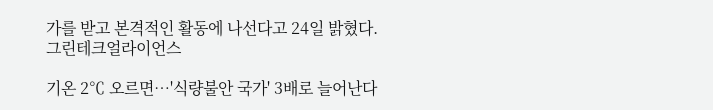가를 받고 본격적인 활동에 나선다고 24일 밝혔다. 그린테크얼라이언스

기온 2℃ 오르면…'식량불안 국가' 3배로 늘어난다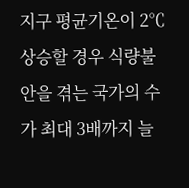지구 평균기온이 2℃ 상승할 경우 식량불안을 겪는 국가의 수가 최대 3배까지 늘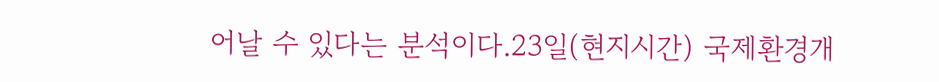어날 수 있다는 분석이다.23일(현지시간) 국제환경개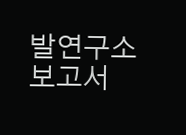발연구소 보고서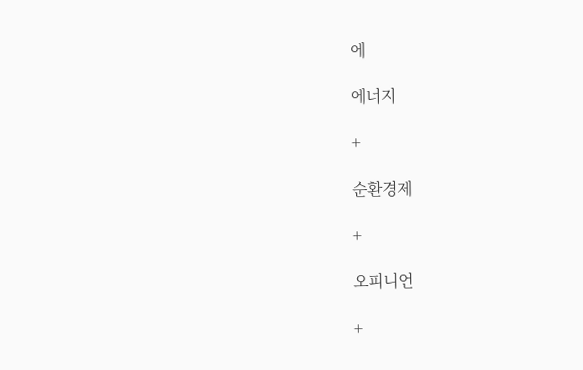에

에너지

+

순환경제

+

오피니언

+